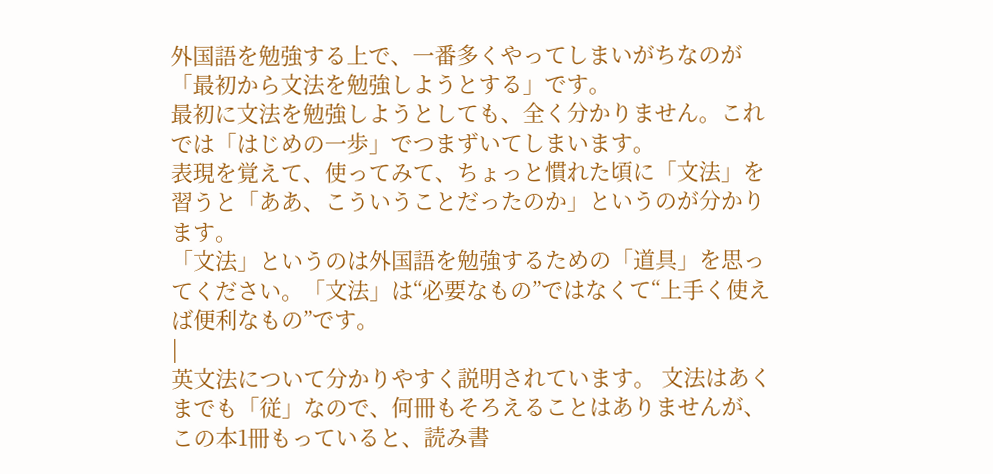外国語を勉強する上で、一番多くやってしまいがちなのが「最初から文法を勉強しようとする」です。
最初に文法を勉強しようとしても、全く分かりません。これでは「はじめの一歩」でつまずいてしまいます。
表現を覚えて、使ってみて、ちょっと慣れた頃に「文法」を習うと「ああ、こういうことだったのか」というのが分かります。
「文法」というのは外国語を勉強するための「道具」を思ってください。「文法」は“必要なもの”ではなくて“上手く使えば便利なもの”です。
|
英文法について分かりやすく説明されています。 文法はあくまでも「従」なので、何冊もそろえることはありませんが、この本1冊もっていると、読み書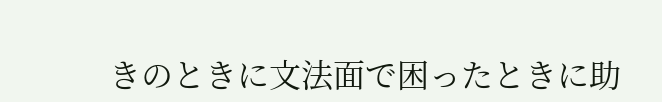きのときに文法面で困ったときに助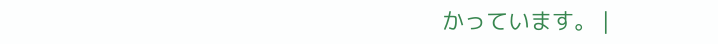かっています。 |